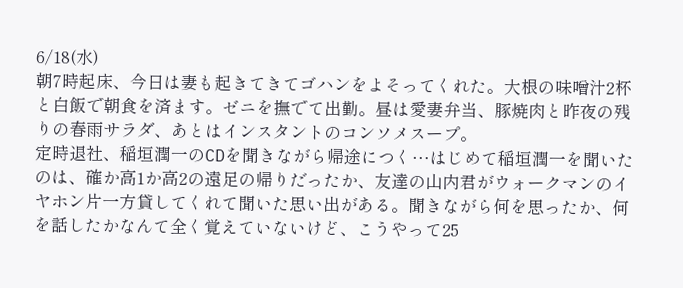6/18(水)
朝7時起床、今日は妻も起きてきてゴハンをよそってくれた。大根の味噌汁2杯と白飯で朝食を済ます。ゼニを撫でて出勤。昼は愛妻弁当、豚焼肉と昨夜の残りの春雨サラダ、あとはインスタントのコンソメスープ。
定時退社、稲垣潤一のCDを聞きながら帰途につく…はじめて稲垣潤一を聞いたのは、確か高1か高2の遠足の帰りだったか、友達の山内君がウォークマンのイヤホン片一方貸してくれて聞いた思い出がある。聞きながら何を思ったか、何を話したかなんて全く覚えていないけど、こうやって25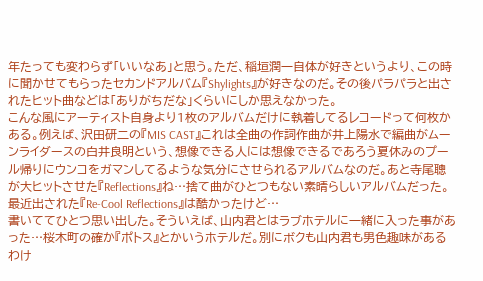年たっても変わらず「いいなあ」と思う。ただ、稲垣潤一自体が好きというより、この時に聞かせてもらったセカンドアルバム『Shylights』が好きなのだ。その後パラパラと出されたヒット曲などは「ありがちだな」くらいにしか思えなかった。
こんな風にアーティスト自身より1枚のアルバムだけに執着してるレコードって何枚かある。例えば、沢田研二の『MIS CAST』これは全曲の作詞作曲が井上陽水で編曲がムーンライダースの白井良明という、想像できる人には想像できるであろう夏休みのプール帰りにウンコをガマンしてるような気分にさせられるアルバムなのだ。あと寺尾聰が大ヒットさせた『Reflections』ね…捨て曲がひとつもない素晴らしいアルバムだった。最近出された『Re-Cool Reflections』は酷かったけど…
書いててひとつ思い出した。そういえば、山内君とはラブホテルに一緒に入った事があった…桜木町の確か『ポトス』とかいうホテルだ。別にボクも山内君も男色趣味があるわけ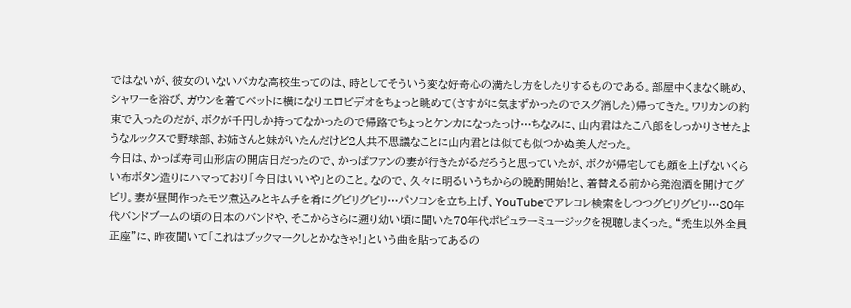ではないが、彼女のいないバカな高校生ってのは、時としてそういう変な好奇心の満たし方をしたりするものである。部屋中くまなく眺め、シャワーを浴び、ガウンを着てベットに横になりエロビデオをちょっと眺めて(さすがに気まずかったのでスグ消した)帰ってきた。ワリカンの約束で入ったのだが、ボクが千円しか持ってなかったので帰路でちょっとケンカになったっけ…ちなみに、山内君はたこ八郎をしっかりさせたようなルックスで野球部、お姉さんと妹がいたんだけど2人共不思議なことに山内君とは似ても似つかぬ美人だった。
今日は、かっぱ寿司山形店の開店日だったので、かっぱファンの妻が行きたがるだろうと思っていたが、ボクが帰宅しても顔を上げないくらい布ボタン造りにハマっており「今日はいいや」とのこと。なので、久々に明るいうちからの晩酌開始!と、着替える前から発泡酒を開けてグビリ。妻が昼間作ったモツ煮込みとキムチを肴にグビリグビリ…パソコンを立ち上げ、YouTubeでアレコレ検索をしつつグビリグビリ…80年代バンドブームの頃の日本のバンドや、そこからさらに遡り幼い頃に聞いた70年代ポピュラーミュージックを視聴しまくった。“禿生以外全員正座”に、昨夜聞いて「これはブックマークしとかなきゃ!」という曲を貼ってあるの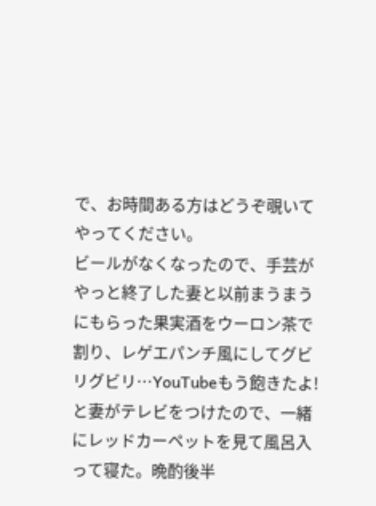で、お時間ある方はどうぞ覗いてやってください。
ビールがなくなったので、手芸がやっと終了した妻と以前まうまうにもらった果実酒をウーロン茶で割り、レゲエパンチ風にしてグビリグビリ…YouTubeもう飽きたよ!と妻がテレビをつけたので、一緒にレッドカーペットを見て風呂入って寝た。晩酌後半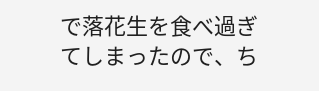で落花生を食べ過ぎてしまったので、ち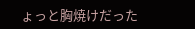ょっと胸焼けだった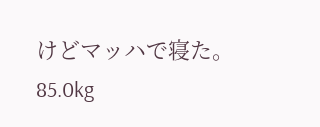けどマッハで寝た。
85.0kg